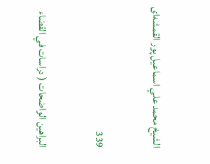الشيخ محمد علي اسماعيل پور القمشه‌اى

339

البراهين الواضحات ( دراسات في القضاء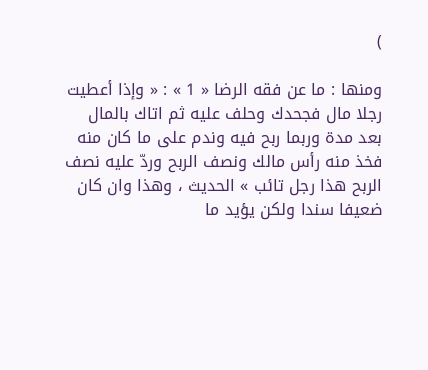)

ومنها : ما عن فقه الرضا « 1 » : « وإذا أعطيت رجلا مال فجحدك وحلف عليه ثم اتاك بالمال بعد مدة وربما ربح فيه وندم على ما كان منه فخذ منه رأس مالك ونصف الربح وردّ عليه نصف الربح هذا رجل تائب » الحديث ، وهذا وان كان ضعيفا سندا ولكن يؤيد ما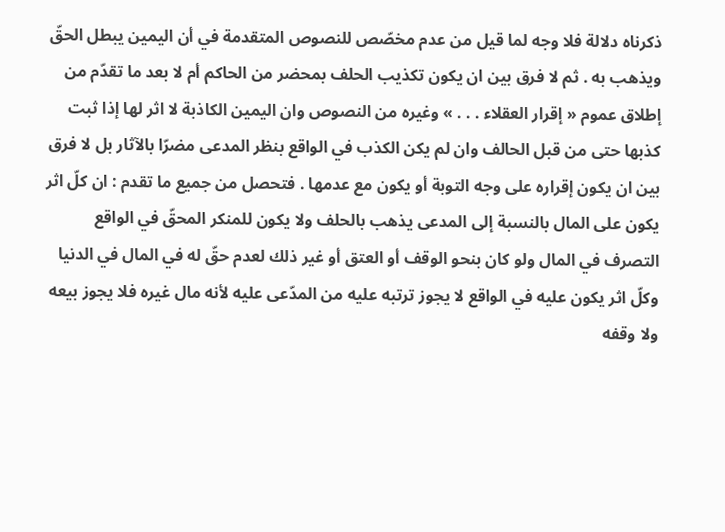ذكرناه دلالة فلا وجه لما قيل من عدم مخصّص للنصوص المتقدمة في أن اليمين يبطل الحقّ ويذهب به . ثم لا فرق بين ان يكون تكذيب الحلف بمحضر من الحاكم أم لا بعد ما تقدّم من إطلاق عموم « إقرار العقلاء . . . » وغيره من النصوص وان اليمين الكاذبة لا اثر لها إذا ثبت كذبها حتى من قبل الحالف وان لم يكن الكذب في الواقع بنظر المدعى مضرّا بالآثار بل لا فرق بين ان يكون إقراره على وجه التوبة أو يكون مع عدمها . فتحصل من جميع ما تقدم : ان كلّ اثر يكون على المال بالنسبة إلى المدعى يذهب بالحلف ولا يكون للمنكر المحقّ في الواقع التصرف في المال ولو كان بنحو الوقف أو العتق أو غير ذلك لعدم حقّ له في المال في الدنيا وكلّ اثر يكون عليه في الواقع لا يجوز ترتبه عليه من المدّعى عليه لأنه مال غيره فلا يجوز بيعه ولا وقفه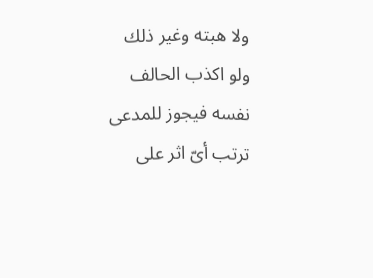ولا هبته وغير ذلك ولو اكذب الحالف نفسه فيجوز للمدعى ترتب أىّ اثر على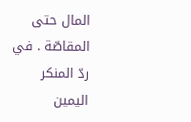المال حتى المقاصّة . في ردّ المنكر اليمين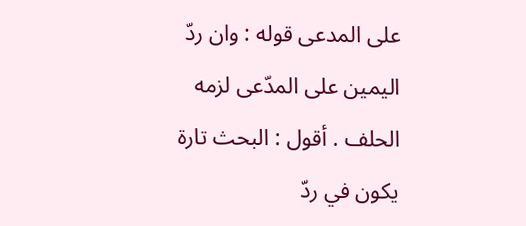على المدعى قوله : وان ردّ اليمين على المدّعى لزمه الحلف . أقول : البحث تارة يكون في ردّ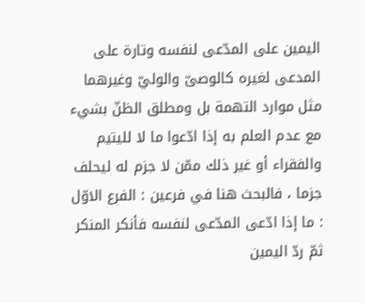اليمين على المدّعى لنفسه وتارة على المدعى لغيره كالوصىّ والوليّ وغيرهما مثل موارد التهمة بل ومطلق الظنّ بشيء مع عدم العلم به إذا ادّعوا ما لا لليتيم والفقراء أو غير ذلك ممّن لا جزم له ليحلف جزما ، فالبحث هنا في فرعين : الفرع الاوّل : ما إذا ادّعى المدّعى لنفسه فأنكر المنكر ثمّ ردّ اليمين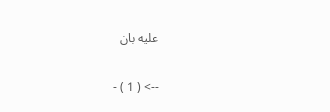عليه بان

--> ( 1 ) -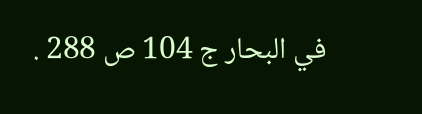في البحار ج 104 ص 288 .